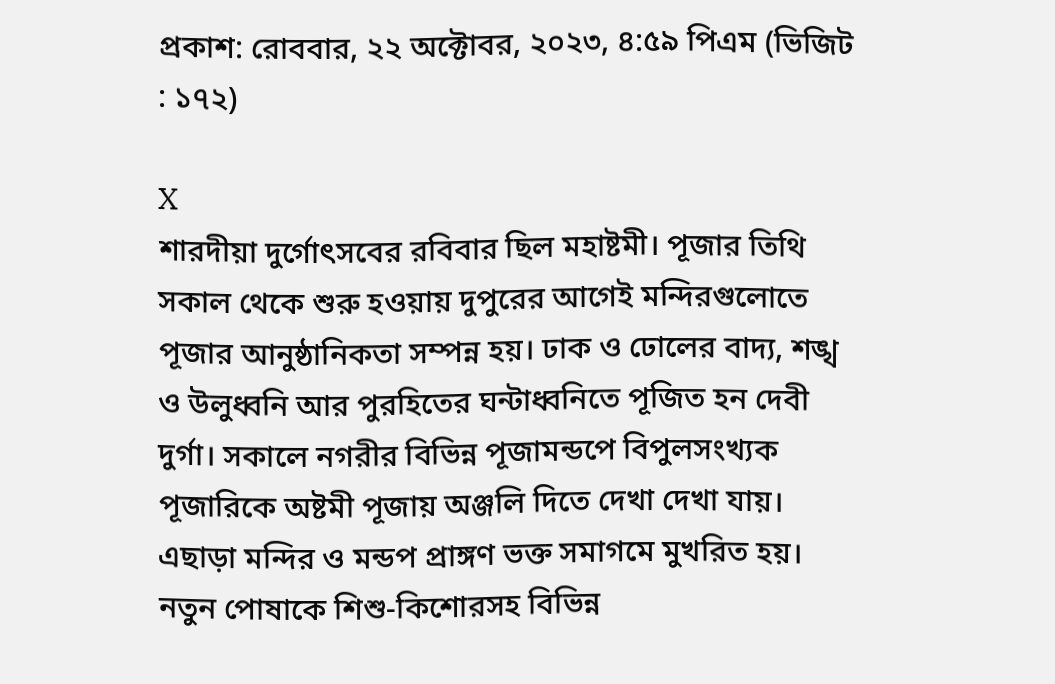প্রকাশ: রোববার, ২২ অক্টোবর, ২০২৩, ৪:৫৯ পিএম (ভিজিট : ১৭২)

X
শারদীয়া দুর্গোৎসবের রবিবার ছিল মহাষ্টমী। পূজার তিথি সকাল থেকে শুরু হওয়ায় দুপুরের আগেই মন্দিরগুলোতে পূজার আনুষ্ঠানিকতা সম্পন্ন হয়। ঢাক ও ঢোলের বাদ্য, শঙ্খ ও উলুধ্বনি আর পুরহিতের ঘন্টাধ্বনিতে পূজিত হন দেবী দুর্গা। সকালে নগরীর বিভিন্ন পূজামন্ডপে বিপুলসংখ্যক পূজারিকে অষ্টমী পূজায় অঞ্জলি দিতে দেখা দেখা যায়। এছাড়া মন্দির ও মন্ডপ প্রাঙ্গণ ভক্ত সমাগমে মুখরিত হয়।
নতুন পোষাকে শিশু-কিশোরসহ বিভিন্ন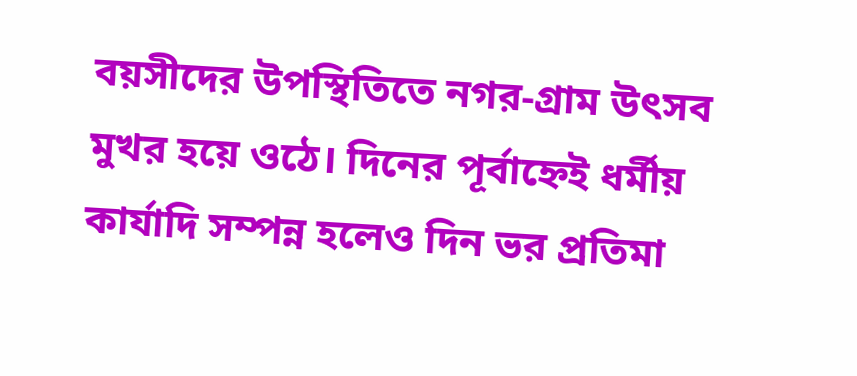বয়সীদের উপস্থিতিতে নগর-গ্রাম উৎসব মুখর হয়ে ওঠে। দিনের পূর্বাহ্নেই ধর্মীয় কার্যাদি সম্পন্ন হলেও দিন ভর প্রতিমা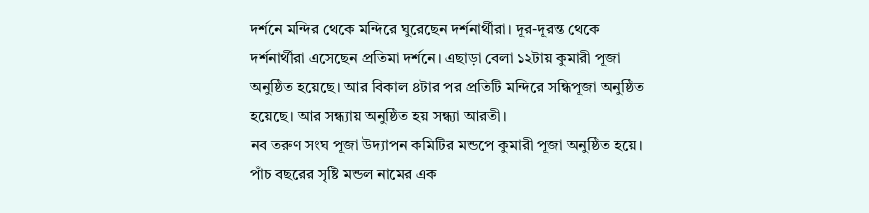দর্শনে মন্দির থেকে মন্দিরে ঘুরেছেন দর্শনার্থীরা। দূর-দূরন্ত থেকে দর্শনার্থীরা এসেছেন প্রতিমা দর্শনে। এছাড়া বেলা ১২টায় কুমারী পূজা অনুষ্ঠিত হয়েছে। আর বিকাল ৪টার পর প্রতিটি মন্দিরে সন্ধিপূজা অনুষ্ঠিত হয়েছে। আর সন্ধ্যায় অনুষ্ঠিত হয় সন্ধ্যা আরতী।
নব তরুণ সংঘ পূজা উদ্যাপন কমিটির মন্ডপে কুমারী পূজা অনুষ্ঠিত হয়ে। পাঁচ বছরের সৃষ্টি মন্ডল নামের এক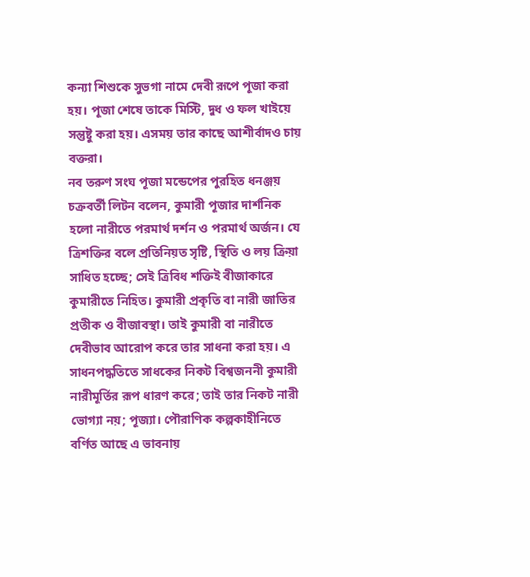কন্যা শিশুকে সুভগা নামে দেবী রূপে পূজা করা হয়। পূজা শেষে তাকে মিস্টি, দুধ ও ফল খাইয়ে সন্তুষ্টু করা হয়। এসময় তার কাছে আশীর্বাদও চায় বক্তরা।
নব তরুণ সংঘ পূজা মন্ডেপের পুরহিত ধনঞ্জয় চক্রবর্তী লিটন বলেন, কুমারী পূজার দার্শনিক হলো নারীতে পরমার্থ দর্শন ও পরমার্থ অর্জন। যে ত্রিশক্তির বলে প্রতিনিয়ত সৃষ্টি, স্থিতি ও লয় ক্রিয়া সাধিত হচ্ছে; সেই ত্রিবিধ শক্তিই বীজাকারে কুমারীতে নিহিত। কুমারী প্রকৃতি বা নারী জাতির প্রতীক ও বীজাবস্থা। তাই কুমারী বা নারীতে দেবীভাব আরোপ করে তার সাধনা করা হয়। এ সাধনপদ্ধতিতে সাধকের নিকট বিশ্বজননী কুমারী নারীমূর্তির রূপ ধারণ করে; তাই তার নিকট নারী ভোগ্যা নয়; পূজ্যা। পৌরাণিক কল্পকাহীনিতে বর্ণিত আছে এ ভাবনায়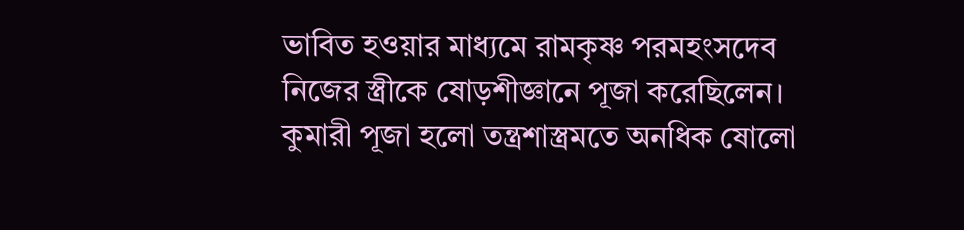ভাবিত হওয়ার মাধ্যমে রামকৃষ্ণ পরমহংসদেব নিজের স্ত্রীকে ষোড়শীজ্ঞানে পূজা করেছিলেন। কুমারী পূজা হলো তন্ত্রশাস্ত্রমতে অনধিক ষোলো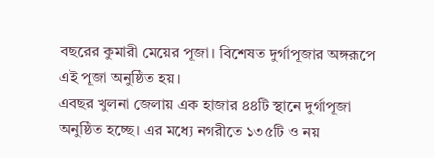বছরের কুমারী মেয়ের পূজা। বিশেষত দুর্গাপূজার অঙ্গরূপে এই পূজা অনুষ্ঠিত হয়।
এবছর খুলনা জেলায় এক হাজার ৪৪টি স্থানে দুর্গাপূজা অনুষ্ঠিত হচ্ছে। এর মধ্যে নগরীতে ১৩৫টি ও নয়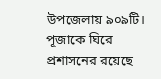উপজেলায় ৯০৯টি। পূজাকে ঘিরে প্রশাসনের রয়েছে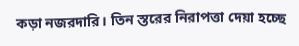কড়া নজরদারি। তিন স্তরের নিরাপত্তা দেয়া হচ্ছে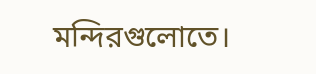মন্দিরগুলোতে।